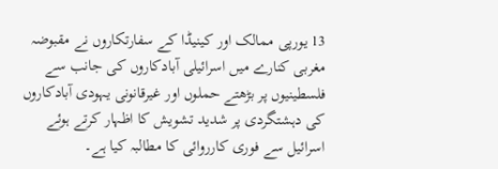13 یورپی ممالک اور کینیڈا کے سفارتکاروں نے مقبوضہ مغربی کنارے میں اسرائیلی آبادکاروں کی جانب سے فلسطینیوں پر بڑھتے حملوں اور غیرقانونی یہودی آبادکاروں کی دہشتگردی پر شدید تشویش کا اظہار کرتے ہوئے اسرائیل سے فوری کارروائی کا مطالبہ کیا ہے۔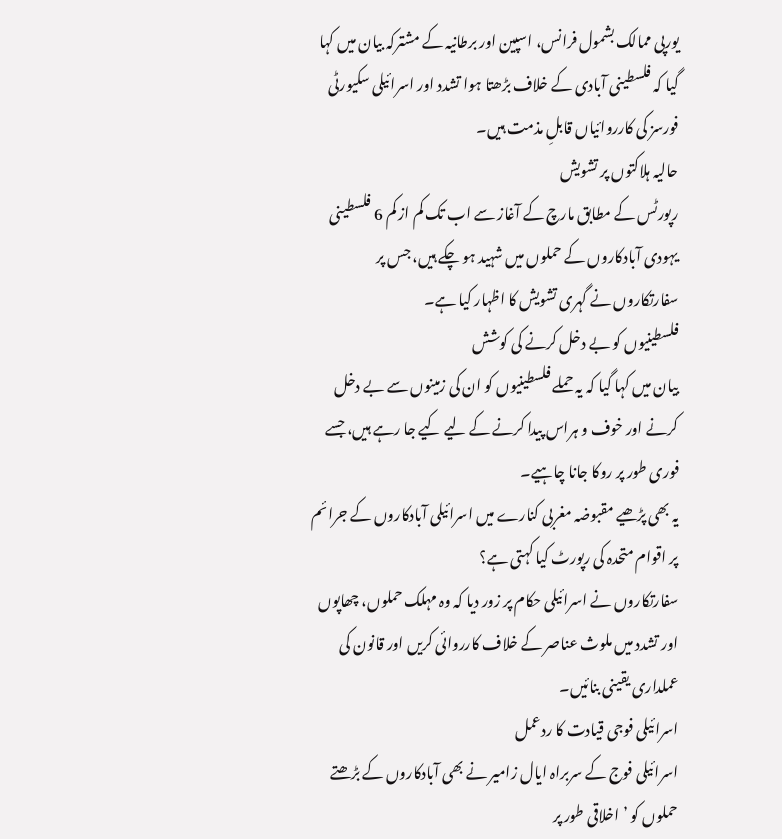یورپی ممالک بشمول فرانس، اسپین اور برطانیہ کے مشترکہ بیان میں کہا گیا کہ فلسطینی آبادی کے خلاف بڑھتا ہوا تشدد اور اسرائیلی سکیورٹی فورسز کی کارروائیاں قابلِ مذمت ہیں۔
حالیہ ہلاکتوں پر تشویش
رپورٹس کے مطابق مارچ کے آغاز سے اب تک کم از کم 6 فلسطینی یہودی آبادکاروں کے حملوں میں شہید ہو چکے ہیں، جس پر سفارتکاروں نے گہری تشویش کا اظہار کیا ہے۔
فلسطینیوں کو بے دخل کرنے کی کوشش
بیان میں کہا گیا کہ یہ حملے فلسطینیوں کو ان کی زمینوں سے بے دخل کرنے اور خوف و ہراس پیدا کرنے کے لیے کیے جا رہے ہیں، جسے فوری طور پر روکا جانا چاہیے۔
یہ بھی پڑھیے مقبوضہ مغربی کنارے میں اسرائیلی آبادکاروں کے جرائم پر اقوام متحدہ کی رپورٹ کیا کہتی ہے؟
سفارتکاروں نے اسرائیلی حکام پر زور دیا کہ وہ مہلک حملوں، چھاپوں اور تشدد میں ملوث عناصر کے خلاف کارروائی کریں اور قانون کی عملداری یقینی بنائیں۔
اسرائیلی فوجی قیادت کا ردعمل
اسرائیلی فوج کے سربراہ ایال زامیر نے بھی آبادکاروں کے بڑھتے حملوں کو ’اخلاقی طور پر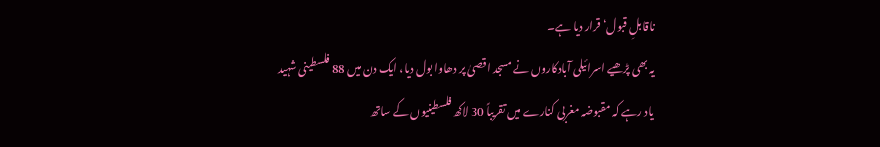ناقابلِ قبول‘ قرار دیا ہے۔
یہ بھی پڑھیے اسرائیلی آبادکاروں نے مسجد اقصیٰ پر دھاوا بول دیا، ایک دن میں 88 فلسطینی شہید
یاد رہے کہ مقبوضہ مغربی کنارے میں تقریباً 30 لاکھ فلسطینیوں کے ساتھ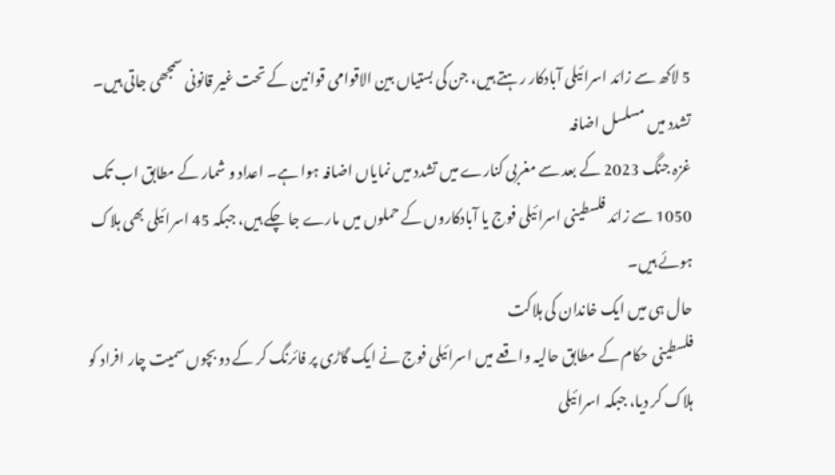5 لاکھ سے زائد اسرائیلی آبادکار رہتے ہیں، جن کی بستیاں بین الاقوامی قوانین کے تحت غیر قانونی سمجھی جاتی ہیں۔
تشدد میں مسلسل اضافہ
غزہ جنگ 2023 کے بعد سے مغربی کنارے میں تشدد میں نمایاں اضافہ ہوا ہے۔ اعداد و شمار کے مطابق اب تک 1050 سے زائد فلسطینی اسرائیلی فوج یا آبادکاروں کے حملوں میں مارے جا چکے ہیں، جبکہ 45 اسرائیلی بھی ہلاک ہوئے ہیں۔
حال ہی میں ایک خاندان کی ہلاکت
فلسطینی حکام کے مطابق حالیہ واقعے میں اسرائیلی فوج نے ایک گاڑی پر فائرنگ کر کے دو بچوں سمیت چار افراد کو ہلاک کر دیا، جبکہ اسرائیلی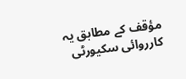مؤقف کے مطابق یہ کارروائی سکیورٹی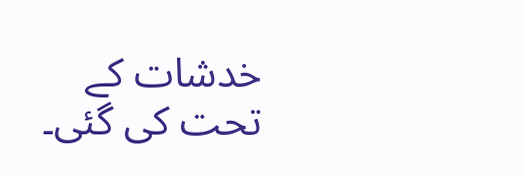خدشات کے تحت کی گئی۔